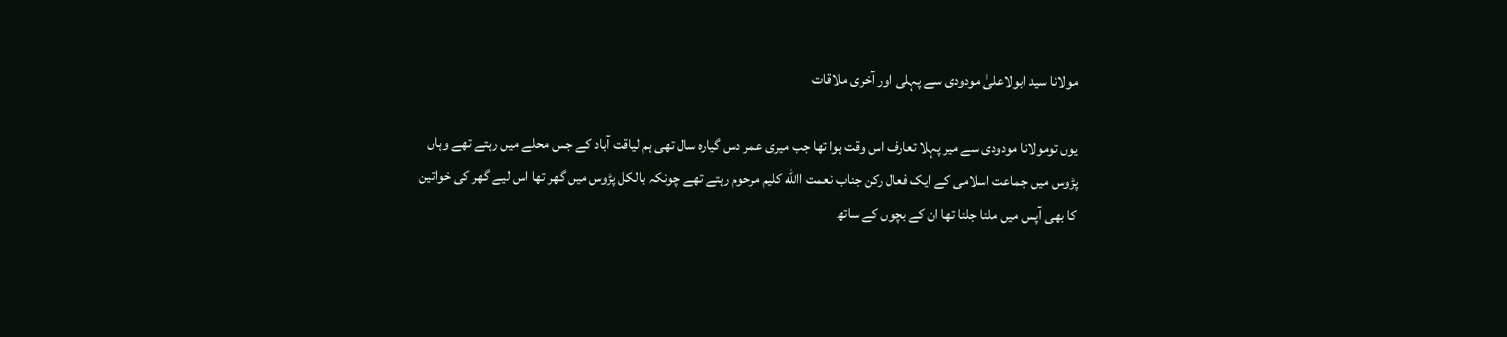مولانا سید ابولاعلیٰ مودودی سے پہلی اور آخری ملاقات

یوں تومولانا مودودی سے میر پہلا تعارف اس وقت ہوا تھا جب میری عمر دس گیارہ سال تھی ہم لیاقت آباد کے جس محلے میں رہتے تھے وہاں پڑوس میں جماعت اسلامی کے ایک فعال رکن جناب نعمت االله کلیم مرحوم رہتے تھے چونکہ بالکل پڑوس میں گھر تھا اس لیے گھر کی خواتین کا بھی آپس میں ملنا جلنا تھا ان کے بچوں کے ساتھ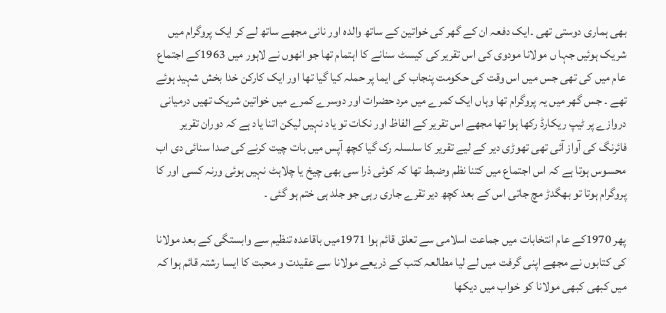بھی ہماری دوستی تھی ۔ایک دفعہ ان کے گھر کی خواتین کے ساتھ والدہ اور نانی مجھے ساتھ لے کر ایک پروگرام میں شریک ہوئیں جہا ں مولانا مودوی کی اس تقریر کی کیسٹ سنانے کا اہتمام تھا جو انھوں نے لاہور میں 1963کے اجتماع عام میں کی تھی جس میں اس وقت کی حکومت پنجاب کی ایما پر حملہ کیا گیا تھا اور ایک کارکن خدا بخش شہید ہوئے تھے ۔ جس گھر میں یہ پروگرام تھا وہاں ایک کمرے میں مرد حضرات اور دوسرے کمرے میں خواتین شریک تھیں درمیانی دروازے پر ٹیپ ریکارڈ رکھا ہوا تھا مجھے اس تقریر کے الفاظ اور نکات تو یاد نہیں لیکن اتنا یاد ہے کہ دوران تقریر فائرنگ کی آواز آئی تھی تھوڑی دیر کے لیے تقریر کا سلسلہ رک گیا کچھ آپس میں بات چیت کرنے کی صدا سنائی دی اب محسوس ہوتا ہے کہ اس اجتماع میں کتنا نظم وضبط تھا کہ کوئی ذرا سی بھی چیخ یا چلاہٹ نہیں ہوئی ورنہ کسی اور کا پروگرام ہوتا تو بھگدڑ مچ جاتی اس کے بعد کچھ دیر تقرے جاری رہی جو جلد ہی ختم ہو گئی ۔

پھر 1970کے عام انتخابات میں جماعت اسلامی سے تعلق قائم ہوا 1971میں باقاعدہ تنظیم سے وابستگی کے بعد مولانا کی کتابوں نے مجھے اپنی گرفت میں لے لیا مطالعہ کتب کے ذریعے مولانا سے عقیدت و محبت کا ایسا رشتہ قائم ہوا کہ میں کبھی کبھی مولانا کو خواب میں دیکھا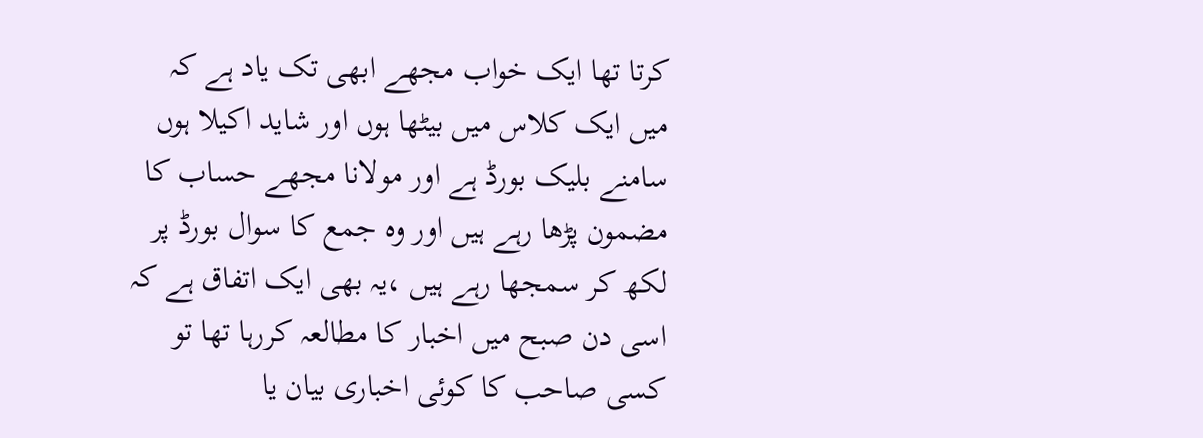کرتا تھا ایک خواب مجھے ابھی تک یاد ہے کہ میں ایک کلاس میں بیٹھا ہوں اور شاید اکیلا ہوں سامنے بلیک بورڈ ہے اور مولانا مجھے حساب کا مضمون پڑھا رہے ہیں اور وہ جمع کا سوال بورڈ پر لکھ کر سمجھا رہے ہیں ،یہ بھی ایک اتفاق ہے کہ اسی دن صبح میں اخبار کا مطالعہ کررہا تھا تو کسی صاحب کا کوئی اخباری بیان یا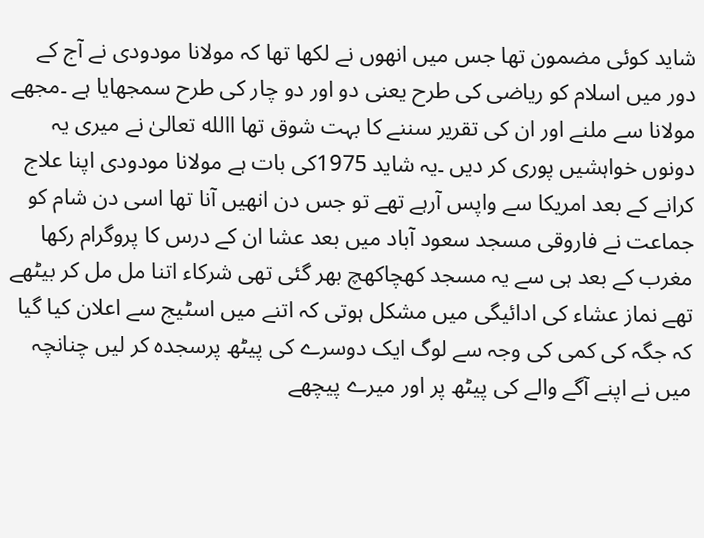شاید کوئی مضمون تھا جس میں انھوں نے لکھا تھا کہ مولانا مودودی نے آج کے دور میں اسلام کو ریاضی کی طرح یعنی دو اور دو چار کی طرح سمجھایا ہے ۔مجھے مولانا سے ملنے اور ان کی تقریر سننے کا بہت شوق تھا االله تعالیٰ نے میری یہ دونوں خواہشیں پوری کر دیں ۔یہ شاید 1975کی بات ہے مولانا مودودی اپنا علاج کرانے کے بعد امریکا سے واپس آرہے تھے تو جس دن انھیں آنا تھا اسی دن شام کو جماعت نے فاروقی مسجد سعود آباد میں بعد عشا ان کے درس کا پروگرام رکھا مغرب کے بعد ہی سے یہ مسجد کھچاکھچ بھر گئی تھی شرکاء اتنا مل مل کر بیٹھے تھے نماز عشاء کی ادائیگی میں مشکل ہوتی کہ اتنے میں اسٹیج سے اعلان کیا گیا کہ جگہ کی کمی کی وجہ سے لوگ ایک دوسرے کی پیٹھ پرسجدہ کر لیں چنانچہ میں نے اپنے آگے والے کی پیٹھ پر اور میرے پیچھے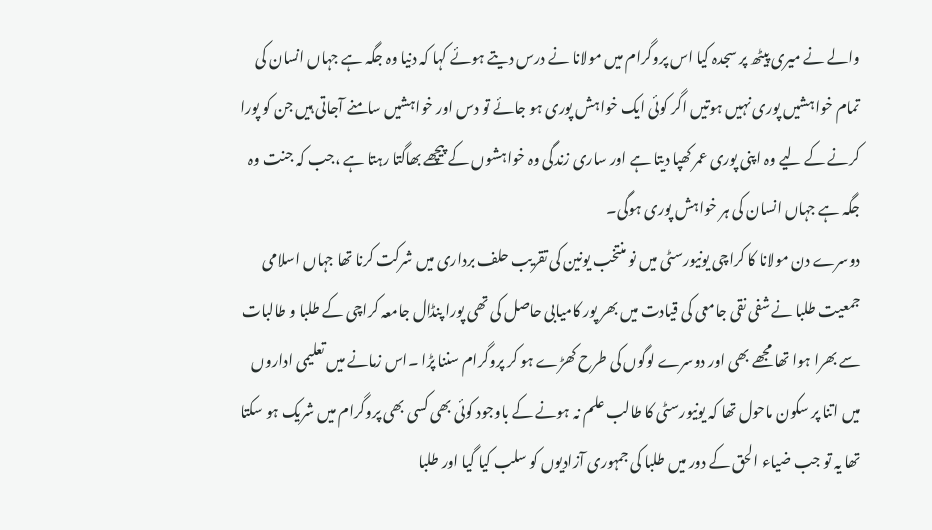والے نے میری پیٹھ پر سجدہ کیا اس پروگرام میں مولانا نے درس دیتے ہوئے کہا کہ دنیا وہ جگہ ہے جہاں انسان کی تمام خواہشیں پوری نہیں ہوتیں اگر کوئی ایک خواہش پوری ہو جائے تو دس اور خواہشیں سامنے آجاتی ہیں جن کو پورا کرنے کے لیے وہ اپنی پوری عمر کھپا دیتا ہے اور ساری زندگی وہ خواہشوں کے پیچھے بھاگتا رہتا ہے ،جب کہ جنت وہ جگہ ہے جہاں انسان کی ہر خواہش پوری ہوگی۔
دوسرے دن مولانا کا کراچی یونیورسٹی میں نو منتخب یونین کی تقریب حلف برداری میں شرکت کرنا تھا جہاں اسلامی جمعیت طلبا نے شفی نقی جامعی کی قیادت میں بھر پور کامیابی حاصل کی تھی پورا پنڈال جامعہ کراچی کے طلبا و طالبات سے بھرا ہوا تھا مجھے بھی اور دوسرے لوگوں کی طرح کھڑے ہو کر پروگرام سننا پڑا ۔اس زمانے میں تعلیمی اداروں میں اتنا پر سکون ماحول تھا کہ یونیورسٹی کا طالب علم نہ ہونے کے باوجود کوئی بھی کسی بھی پروگرام میں شریک ہو سکتا تھا یہ تو جب ضیاء الحق کے دور میں طلبا کی جمہوری آزادیوں کو سلب کیا گیا اور طلبا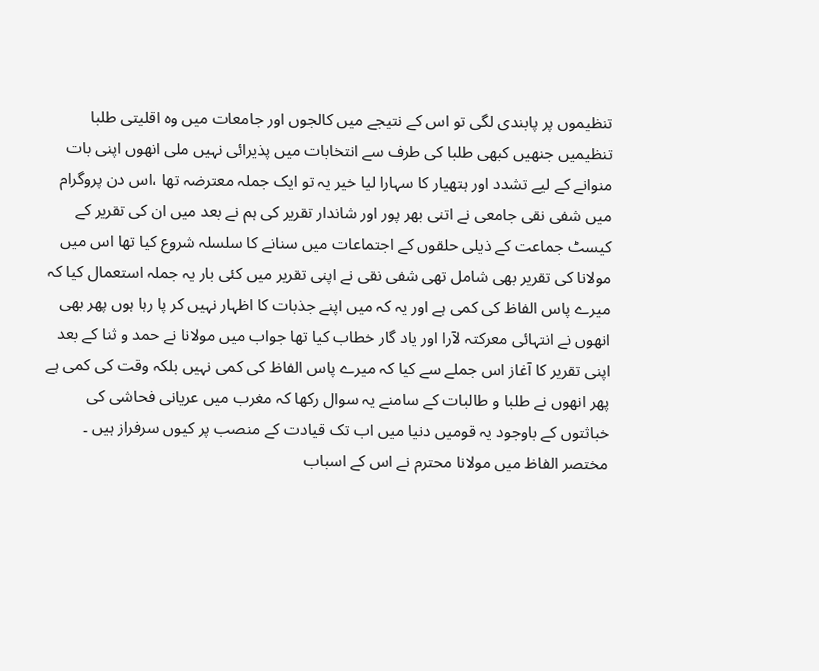تنظیموں پر پابندی لگی تو اس کے نتیجے میں کالجوں اور جامعات میں وہ اقلیتی طلبا تنظیمیں جنھیں کبھی طلبا کی طرف سے انتخابات میں پذیرائی نہیں ملی انھوں اپنی بات منوانے کے لیے تشدد اور ہتھیار کا سہارا لیا خیر یہ تو ایک جملہ معترضہ تھا ،اس دن پروگرام میں شفی نقی جامعی نے اتنی بھر پور اور شاندار تقریر کی ہم نے بعد میں ان کی تقریر کے کیسٹ جماعت کے ذیلی حلقوں کے اجتماعات میں سنانے کا سلسلہ شروع کیا تھا اس میں مولانا کی تقریر بھی شامل تھی شفی نقی نے اپنی تقریر میں کئی بار یہ جملہ استعمال کیا کہ میرے پاس الفاظ کی کمی ہے اور یہ کہ میں اپنے جذبات کا اظہار نہیں کر پا رہا ہوں پھر بھی انھوں نے انتہائی معرکتہ لآرا اور یاد گار خطاب کیا تھا جواب میں مولانا نے حمد و ثنا کے بعد اپنی تقریر کا آغاز اس جملے سے کیا کہ میرے پاس الفاظ کی کمی نہیں بلکہ وقت کی کمی ہے پھر انھوں نے طلبا و طالبات کے سامنے یہ سوال رکھا کہ مغرب میں عریانی فحاشی کی خباثتوں کے باوجود یہ قومیں دنیا میں اب تک قیادت کے منصب پر کیوں سرفراز ہیں ۔ مختصر الفاظ میں مولانا محترم نے اس کے اسباب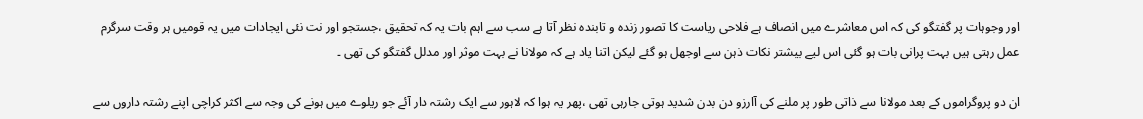اور وجوہات پر گفتگو کی کہ اس معاشرے میں انصاف ہے فلاحی ریاست کا تصور زندہ و تابندہ نظر آتا ہے سب سے اہم بات یہ کہ تحقیق ،جستجو اور نت نئی ایجادات میں یہ قومیں ہر وقت سرگرم عمل رہتی ہیں بہت پرانی بات ہو گئی اس لیے بیشتر نکات ذہن سے اوجھل ہو گئے لیکن اتنا یاد ہے کہ مولانا نے بہت موثر اور مدلل گفتگو کی تھی ۔

ان دو پروگراموں کے بعد مولانا سے ذاتی طور پر ملنے کی آارزو دن بدن شدید ہوتی جارہی تھی ،پھر یہ ہوا کہ لاہور سے ایک رشتہ دار آئے جو ریلوے میں ہونے کی وجہ سے اکثر کراچی اپنے رشتہ داروں سے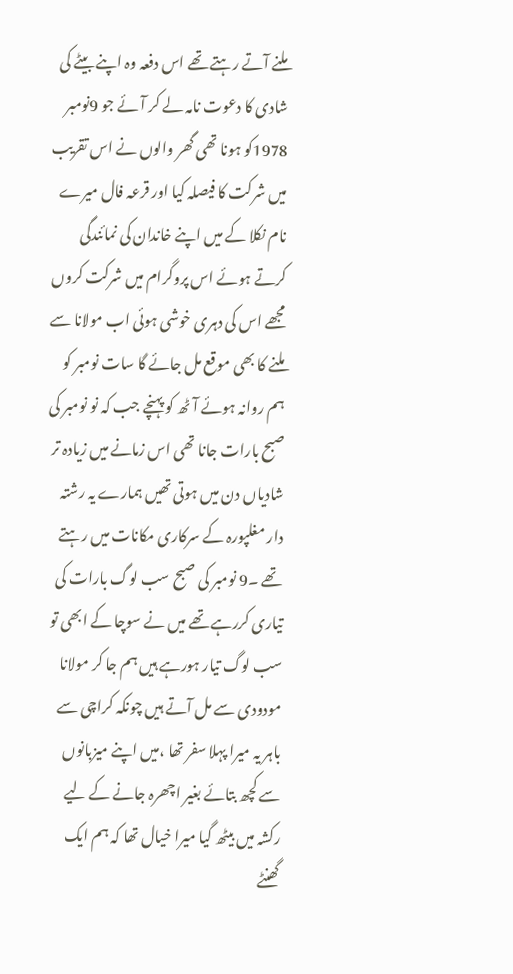ملنے آتے رہتے تھے اس دفعہ وہ اپنے بیٹے کی شادی کا دعوت نامہ لے کر آئے جو 9نومبر 1978کو ہونا تھی گھر والوں نے اس تقریب میں شرکت کا فیصلہ کیا اور قرعہ فال میرے نام نکلا کے میں اپنے خاندان کی نمائندگی کرتے ہوئے اس پروگرام میں شرکت کروں مجھے اس کی دہری خوشی ہوئی اب مولانا سے ملنے کا بھی موقع مل جائے گا سات نومبر کو ہم روانہ ہوئے آٹھ کو پہنچے جب کہ نو نومبر کی صبح بارات جانا تھی اس زمانے میں زیادہ تر شادیاں دن میں ہوتی تھیں ہمارے یہ رشتہ دار مغلپورہ کے سرکاری مکانات میں رہتے تھے ۔9 نومبر کی صبح سب لوگ بارات کی تیاری کررہے تھے میں نے سوچا کے ابھی تو سب لوگ تیار ہورہے ہیں ہم جا کر مولانا مودودی سے مل آتے ہیں چونکہ کراچی سے باہر یہ میرا پہلا سفر تھا ،میں اپنے میزبانوں سے کچھ بتائے بغیر اچھرہ جانے کے لیے رکشہ میں بیٹھ گیا میرا خیال تھا کہ ہم ایک گھنٹے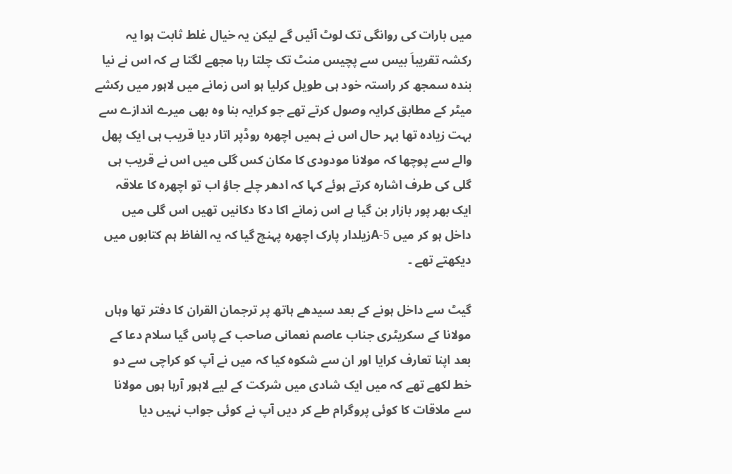میں بارات کی روانگی تک لوٹ آئیں گے لیکن یہ خیال غلط ثابت ہوا یہ رکشہ تقریباَ بیس سے پچیس منٹ تک چلتا رہا مجھے لگتا ہے کہ اس نے نیا بندہ سمجھ کر راستہ خود ہی طویل کرلیا ہو اس زمانے میں لاہور میں رکشے میٹر کے مطابق کرایہ وصول کرتے تھے جو کرایہ بنا وہ بھی میرے اندازے سے بہت زیادہ تھا بہر حال اس نے ہمیں اچھرہ روڈپر اتار دیا قریب ہی ایک پھل والے سے پوچھا کہ مولانا مودودی کا مکان کس گلی میں اس نے قریب ہی گلی کی طرف اشارہ کرتے ہوئے کہا کہ ادھر چلے جاؤ اب تو اچھرہ کا علاقہ ایک بھر پور بازار بن گیا ہے اس زمانے اکا دکا دکانیں تھیں اس گلی میں داخل ہو کر میں 5-Aزیلدار پارک اچھرہ پہنچ گیا کہ یہ الفاظ ہم کتابوں میں دیکھتے تھے ۔

گیٹ سے داخل ہونے کے بعد سیدھے ہاتھ پر ترجمان القران کا دفتر تھا وہاں مولانا کے سکریٹری جناب عاصم نعمانی صاحب کے پاس گیا سلام دعا کے بعد اپنا تعارف کرایا اور ان سے شکوہ کیا کہ میں نے آپ کو کراچی سے دو خط لکھے تھے کہ میں ایک شادی میں شرکت کے لیے لاہور آرہا ہوں مولانا سے ملاقات کا کوئی پروگرام طے کر دیں آپ نے کوئی جواب نہیں دیا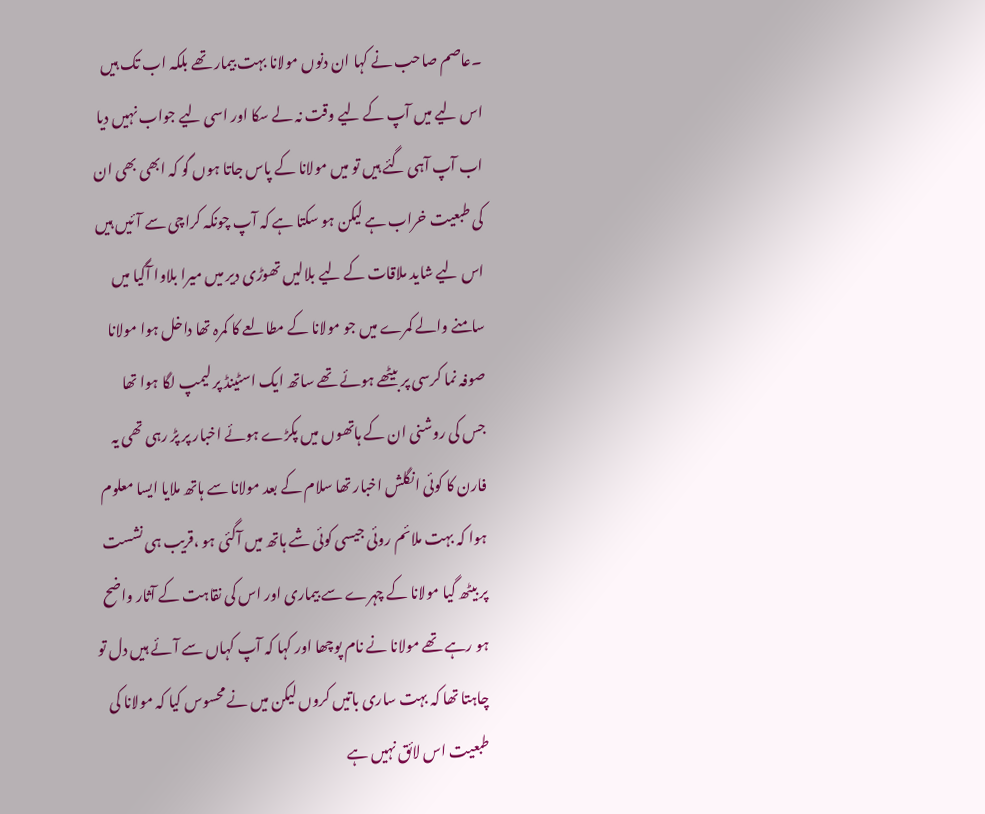۔عاصم صاحب نے کہا ان دنوں مولانا بہت بیمار تھے بلکہ اب تک ہیں اس لیے میں آپ کے لیے وقت نہ لے سکا اور اسی لیے جواب نہیں دیا اب آپ آہی گئے ہیں تو میں مولانا کے پاس جاتا ہوں گو کہ ابھی بھی ان کی طبعیت خراب ہے لیکن ہو سکتا ہے کہ آپ چونکہ کراچی سے آئیں ہیں اس لیے شاید ملاقات کے لیے بلالیں تھوڑی دیر میں میرا بلاوا آگیا میں سامنے والے کمرے میں جو مولانا کے مطالعے کا کمرہ تھا داخل ہوا مولانا صوفہ نما کرسی پر بیٹھے ہوئے تھے ساتھ ایک اسٹینڈ پر لیمپ لگا ہوا تھا جس کی روشنی ان کے ہاتھوں میں پکڑے ہوئے اخبار پر پڑ رہی تھی یہ فارن کا کوئی انگلش اخبار تھا سلام کے بعد مولانا سے ہاتھ ملایا ایسا معلوم ہوا کہ بہت ملائم روئی جیسی کوئی شے ہاتھ میں آگئی ہو ،قریب ہی نشست پر بیٹھ گیا مولانا کے چہرے سے بیماری اور اس کی نقاہت کے آثار واضح ہو رہے تھے مولانا نے نام پوچھا اور کہا کہ آپ کہاں سے آئے ہیں دل تو چاہتا تھا کہ بہت ساری باتیں کروں لیکن میں نے محسوس کیا کہ مولانا کی طبعیت اس لائق نہیں ہے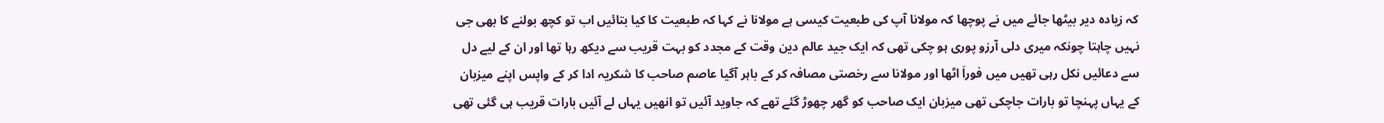کہ زیادہ دیر بیٹھا جائے میں نے پوچھا کہ مولانا آپ کی طبعیت کیسی ہے مولانا نے کہا کہ طبعیت کا کیا بتائیں اب تو کچھ بولنے کا بھی جی نہیں چاہتا چونکہ میری دلی آرزو پوری ہو چکی تھی کہ ایک جید عالم دین وقت کے مجدد کو بہت قریب سے دیکھ رہا تھا اور ان کے لیے دل سے دعائیں نکل رہی تھیں میں فوراَ اٹھا اور مولانا سے رخصتی مصافہ کر کے باہر آگیا عاصم صاحب کا شکریہ ادا کر کے واپس اپنے میزبان کے یہاں پہنچا تو بارات جاچکی تھی میزبان ایک صاحب کو گھر چھوڑ گئے تھے کہ جاوید آئیں تو انھیں یہاں لے آئیں بارات قریب ہی گئی تھی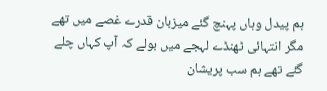ہم پیدل وہاں پہنچ گئے میزبان قدرے غصے میں تھے مگر انتہائی ٹھنڈے لہجے میں بولے کہ آپ کہاں چلے گئے تھے ہم سب پریشان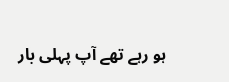ہو رہے تھے آپ پہلی بار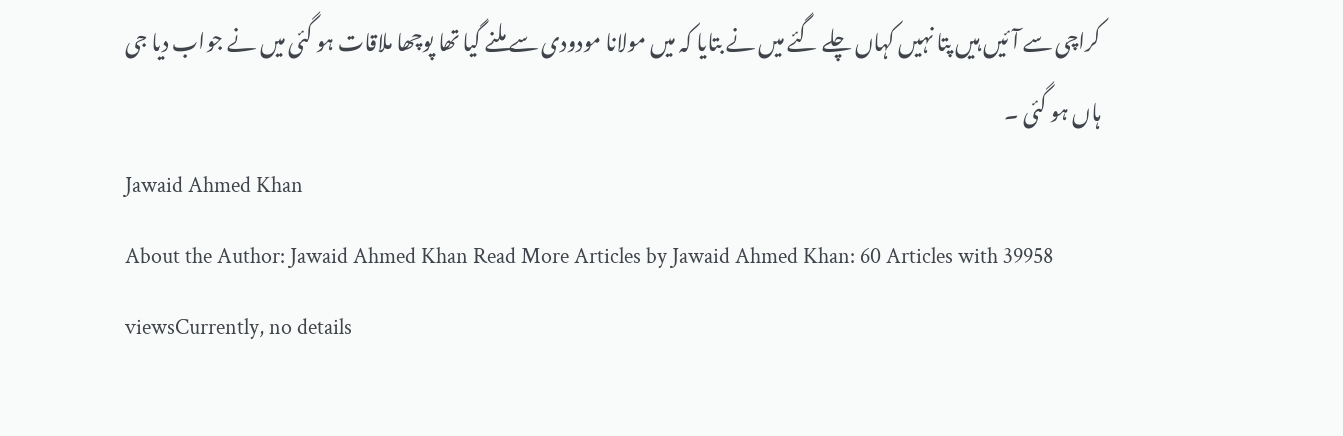کراچی سے آئیں ہیں پتا نہیں کہاں چلے گئے میں نے بتایا کہ میں مولانا مودودی سے ملنے گیا تھا پوچھا ملاقات ہو گئی میں نے جواب دیا جی ہاں ہو گئی ۔
Jawaid Ahmed Khan
About the Author: Jawaid Ahmed Khan Read More Articles by Jawaid Ahmed Khan: 60 Articles with 39958 viewsCurrently, no details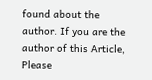found about the author. If you are the author of this Article, Please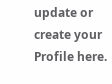update or create your Profile here.